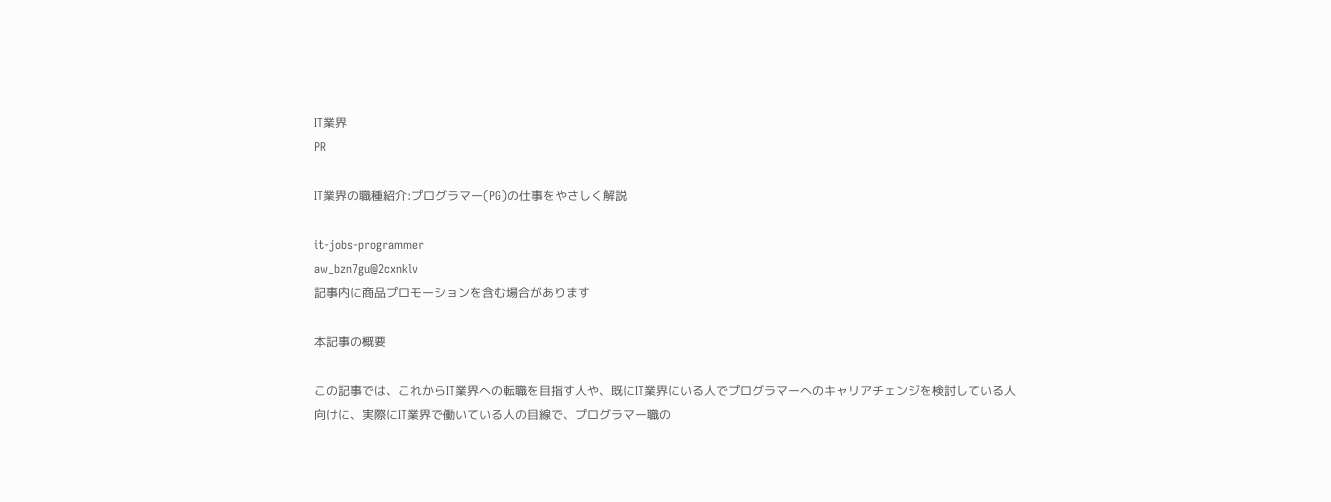IT業界
PR

IT業界の職種紹介:プログラマー(PG)の仕事をやさしく解説

it-jobs-programmer
aw_bzn7gu@2cxnklv
記事内に商品プロモーションを含む場合があります

本記事の概要

この記事では、これからIT業界への転職を目指す人や、既にIT業界にいる人でプログラマーへのキャリアチェンジを検討している人向けに、実際にIT業界で働いている人の目線で、プログラマー職の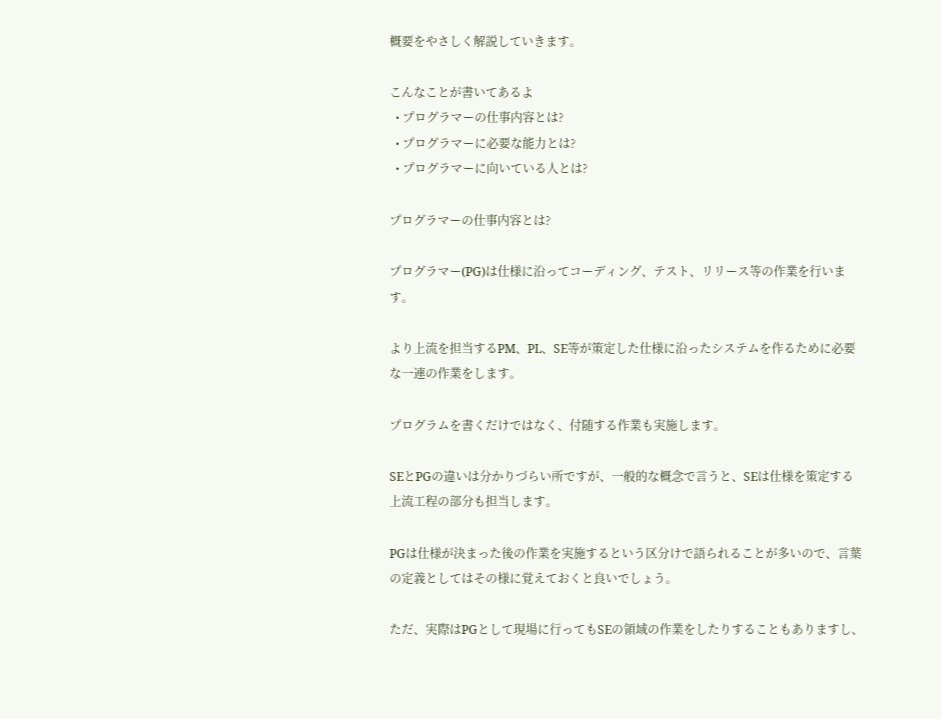概要をやさしく解説していきます。

こんなことが書いてあるよ
  • プログラマーの仕事内容とは?
  • プログラマーに必要な能力とは?
  • プログラマーに向いている人とは?

プログラマーの仕事内容とは?

プログラマー(PG)は仕様に沿ってコーディング、テスト、リリース等の作業を行います。

より上流を担当するPM、PL、SE等が策定した仕様に沿ったシステムを作るために必要な一連の作業をします。

プログラムを書くだけではなく、付随する作業も実施します。

SEとPGの違いは分かりづらい所ですが、一般的な概念で言うと、SEは仕様を策定する上流工程の部分も担当します。

PGは仕様が決まった後の作業を実施するという区分けで語られることが多いので、言葉の定義としてはその様に覚えておくと良いでしょう。

ただ、実際はPGとして現場に行ってもSEの領域の作業をしたりすることもありますし、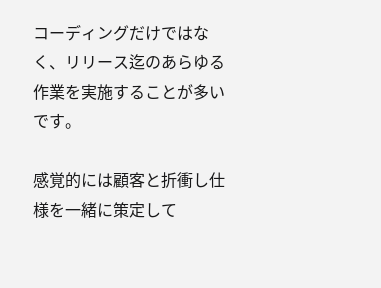コーディングだけではなく、リリース迄のあらゆる作業を実施することが多いです。

感覚的には顧客と折衝し仕様を一緒に策定して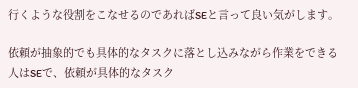行くような役割をこなせるのであればSEと言って良い気がします。

依頼が抽象的でも具体的なタスクに落とし込みながら作業をできる人はSEで、依頼が具体的なタスク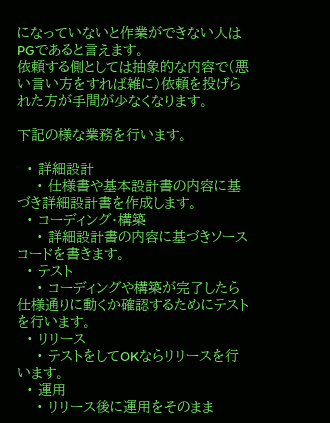になっていないと作業ができない人はPGであると言えます。
依頼する側としては抽象的な内容で(悪い言い方をすれば雑に)依頼を投げられた方が手間が少なくなります。

下記の様な業務を行います。

  • 詳細設計
    • 仕様書や基本設計書の内容に基づき詳細設計書を作成します。
  • コーディング・構築
    • 詳細設計書の内容に基づきソースコードを書きます。
  • テスト
    • コーディングや構築が完了したら仕様通りに動くか確認するためにテストを行います。
  • リリース
    • テストをしてOKならリリースを行います。
  • 運用
    • リリース後に運用をそのまま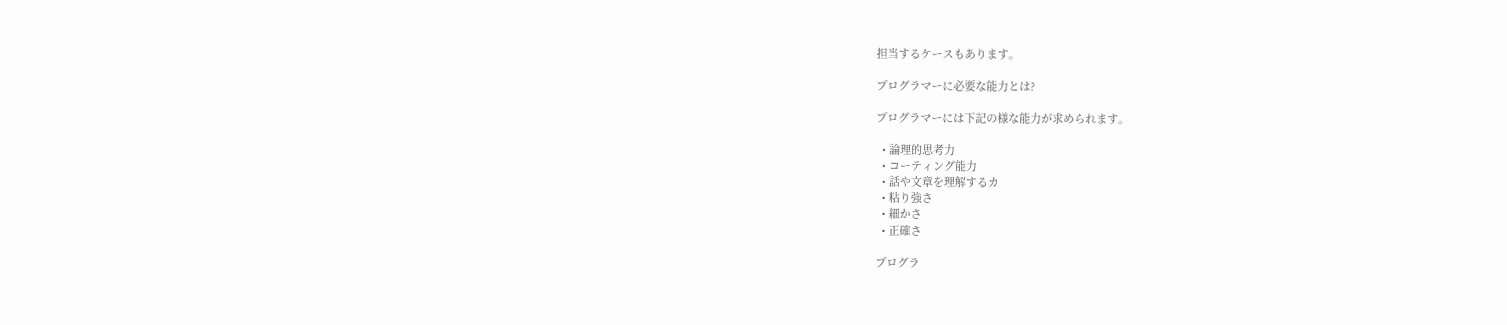担当するケースもあります。

プログラマーに必要な能力とは?

プログラマーには下記の様な能力が求められます。

  • 論理的思考力
  • コーティング能力
  • 話や文章を理解するカ
  • 粘り強さ
  • 細かさ
  • 正確さ

プログラ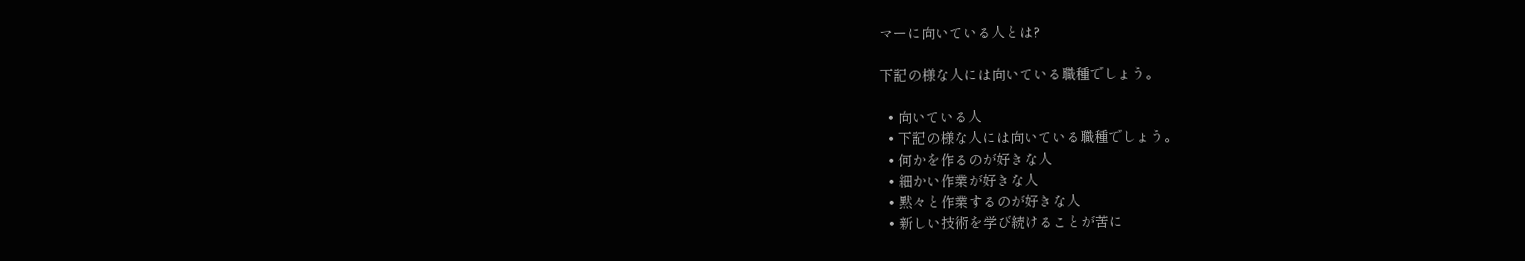マーに向いている人とは?

下記の様な人には向いている職種でしょう。

  • 向いている人
  • 下記の様な人には向いている職種でしょう。
  • 何かを作るのが好きな人
  • 細かい作業が好きな人
  • 黙々と作業するのが好きな人
  • 新しい技術を学び続けることが苦に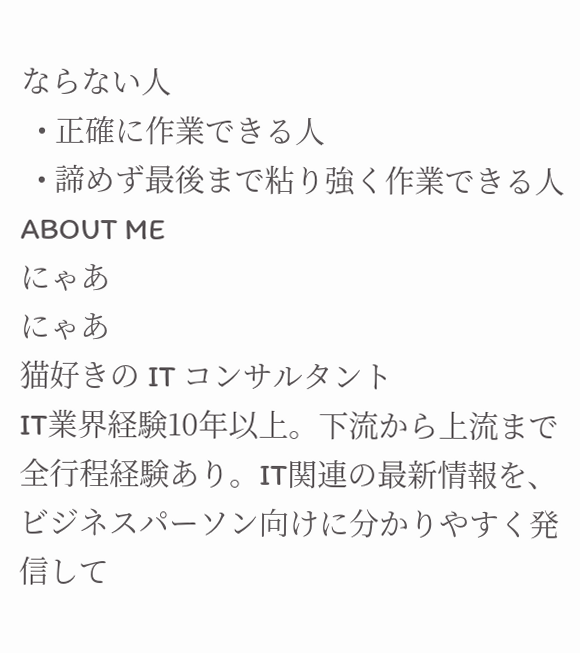ならない人
  • 正確に作業できる人
  • 諦めず最後まで粘り強く作業できる人
ABOUT ME
にゃあ
にゃあ
猫好きの IT コンサルタント
IT業界経験10年以上。下流から上流まで全行程経験あり。IT関連の最新情報を、ビジネスパーソン向けに分かりやすく発信して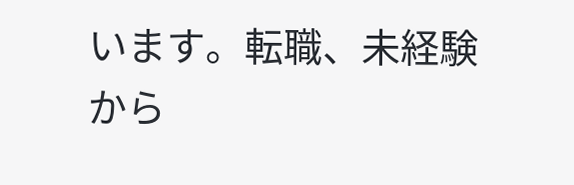います。転職、未経験から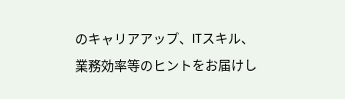のキャリアアップ、ITスキル、業務効率等のヒントをお届けし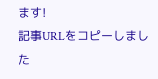ます!
記事URLをコピーしました